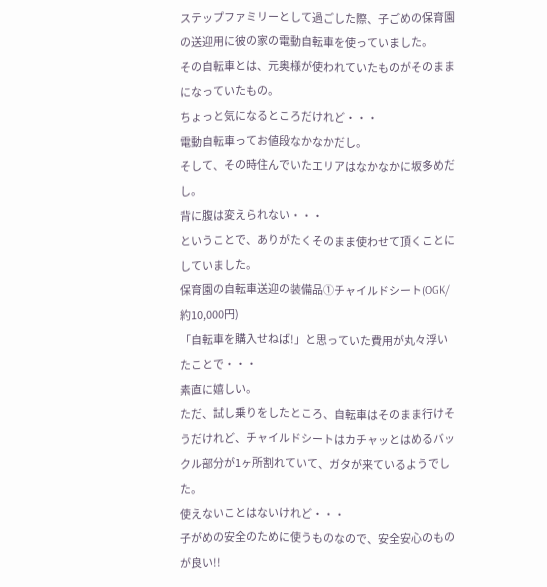ステップファミリーとして過ごした際、子ごめの保育園の送迎用に彼の家の電動自転車を使っていました。
その自転車とは、元奥様が使われていたものがそのままになっていたもの。
ちょっと気になるところだけれど・・・
電動自転車ってお値段なかなかだし。
そして、その時住んでいたエリアはなかなかに坂多めだし。
背に腹は変えられない・・・
ということで、ありがたくそのまま使わせて頂くことにしていました。
保育園の自転車送迎の装備品①チャイルドシート(OGK/約10,000円)
「自転車を購入せねば!」と思っていた費用が丸々浮いたことで・・・
素直に嬉しい。
ただ、試し乗りをしたところ、自転車はそのまま行けそうだけれど、チャイルドシートはカチャッとはめるバックル部分が1ヶ所割れていて、ガタが来ているようでした。
使えないことはないけれど・・・
子がめの安全のために使うものなので、安全安心のものが良い!!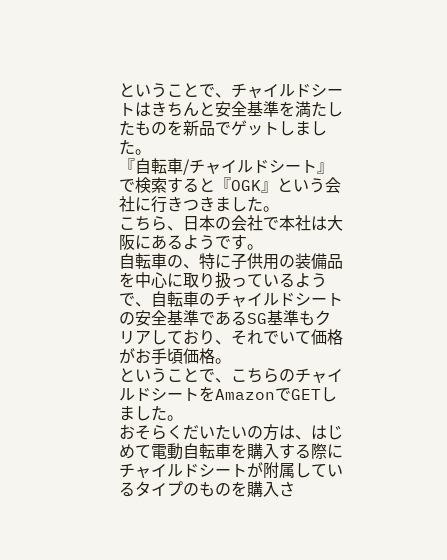ということで、チャイルドシートはきちんと安全基準を満たしたものを新品でゲットしました。
『自転車/チャイルドシート』で検索すると『OGK』という会社に行きつきました。
こちら、日本の会社で本社は大阪にあるようです。
自転車の、特に子供用の装備品を中心に取り扱っているようで、自転車のチャイルドシートの安全基準であるSG基準もクリアしており、それでいて価格がお手頃価格。
ということで、こちらのチャイルドシートをAmazonでGETしました。
おそらくだいたいの方は、はじめて電動自転車を購入する際にチャイルドシートが附属しているタイプのものを購入さ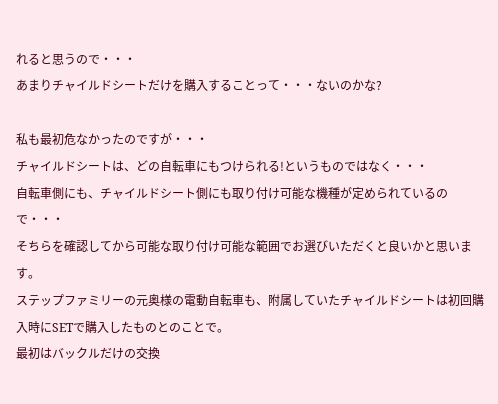れると思うので・・・
あまりチャイルドシートだけを購入することって・・・ないのかな?

私も最初危なかったのですが・・・
チャイルドシートは、どの自転車にもつけられる!というものではなく・・・
自転車側にも、チャイルドシート側にも取り付け可能な機種が定められているので・・・
そちらを確認してから可能な取り付け可能な範囲でお選びいただくと良いかと思います。
ステップファミリーの元奥様の電動自転車も、附属していたチャイルドシートは初回購入時にSETで購入したものとのことで。
最初はバックルだけの交換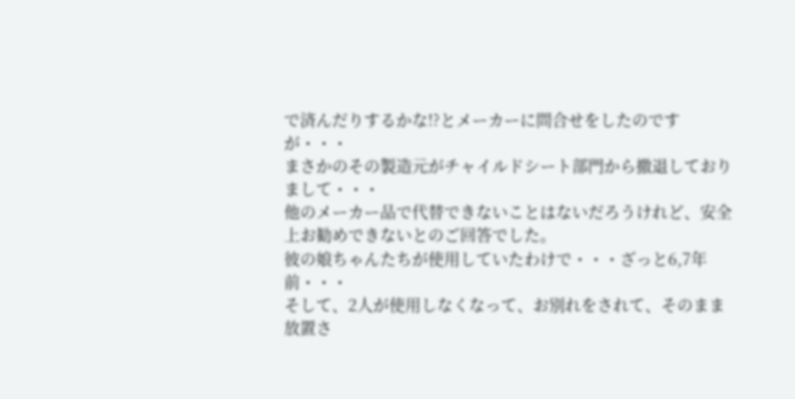で済んだりするかな!?とメーカーに問合せをしたのですが・・・
まさかのその製造元がチャイルドシート部門から撤退しておりまして・・・
他のメーカー品で代替できないことはないだろうけれど、安全上お勧めできないとのご回答でした。
彼の娘ちゃんたちが使用していたわけで・・・ざっと6,7年前・・・
そして、2人が使用しなくなって、お別れをされて、そのまま放置さ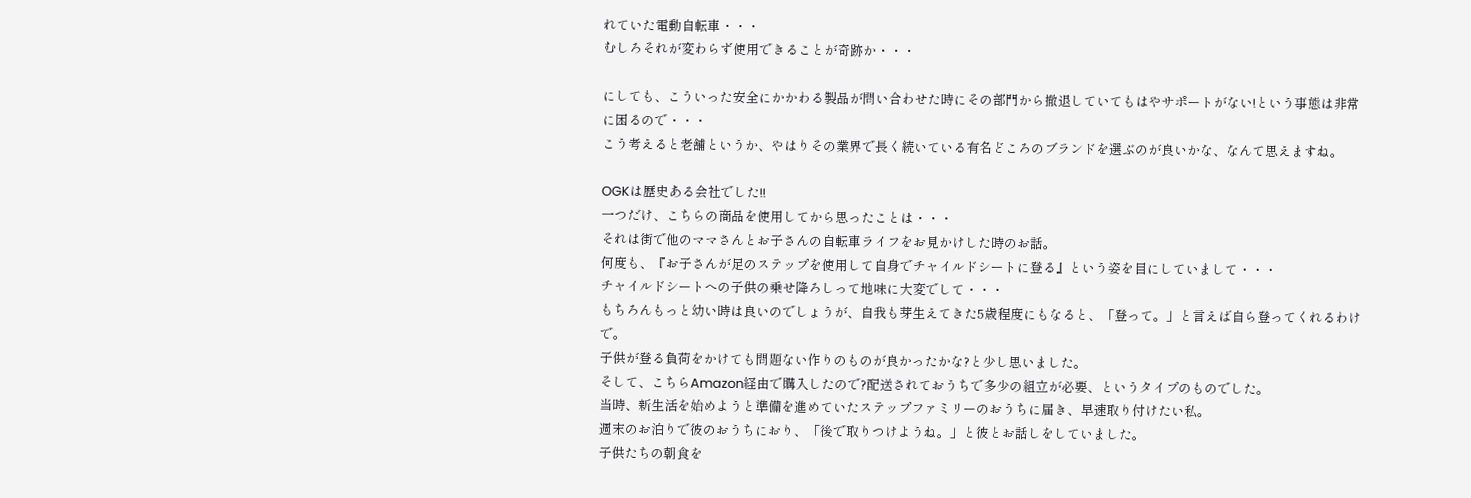れていた電動自転車・・・
むしろそれが変わらず使用できることが奇跡か・・・

にしても、こういった安全にかかわる製品が問い合わせた時にその部門から撤退していてもはやサポートがない!という事態は非常に困るので・・・
こう考えると老舗というか、やはりその業界で長く続いている有名どころのブランドを選ぶのが良いかな、なんて思えますね。

OGKは歴史ある会社でした!!
一つだけ、こちらの商品を使用してから思ったことは・・・
それは街で他のママさんとお子さんの自転車ライフをお見かけした時のお話。
何度も、『お子さんが足のステップを使用して自身でチャイルドシートに登る』という姿を目にしていまして・・・
チャイルドシートへの子供の乗せ降ろしって地味に大変でして・・・
もちろんもっと幼い時は良いのでしょうが、自我も芽生えてきた5歳程度にもなると、「登って。」と言えば自ら登ってくれるわけで。
子供が登る負荷をかけても問題ない作りのものが良かったかな?と少し思いました。
そして、こちらAmazon経由で購入したので?配送されておうちで多少の組立が必要、というタイプのものでした。
当時、新生活を始めようと準備を進めていたステップファミリーのおうちに届き、早速取り付けたい私。
週末のお泊りで彼のおうちにおり、「後で取りつけようね。」と彼とお話しをしていました。
子供たちの朝食を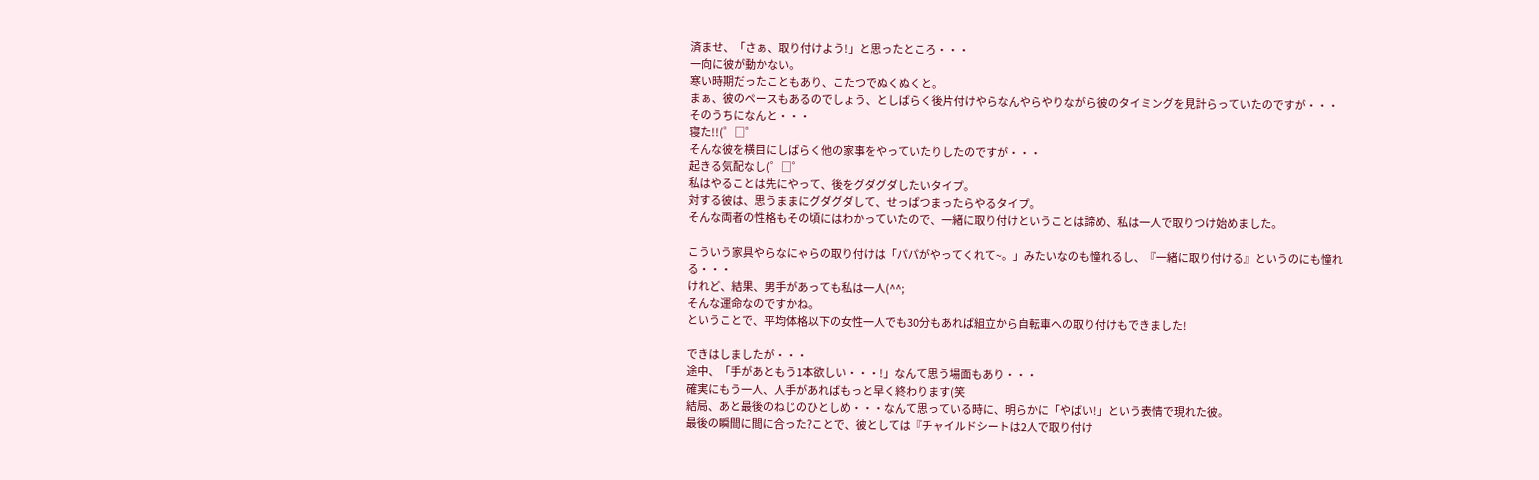済ませ、「さぁ、取り付けよう!」と思ったところ・・・
一向に彼が動かない。
寒い時期だったこともあり、こたつでぬくぬくと。
まぁ、彼のペースもあるのでしょう、としばらく後片付けやらなんやらやりながら彼のタイミングを見計らっていたのですが・・・
そのうちになんと・・・
寝た!!(゜□゜
そんな彼を横目にしばらく他の家事をやっていたりしたのですが・・・
起きる気配なし(゜□゜
私はやることは先にやって、後をグダグダしたいタイプ。
対する彼は、思うままにグダグダして、せっぱつまったらやるタイプ。
そんな両者の性格もその頃にはわかっていたので、一緒に取り付けということは諦め、私は一人で取りつけ始めました。

こういう家具やらなにゃらの取り付けは「パパがやってくれて~。」みたいなのも憧れるし、『一緒に取り付ける』というのにも憧れる・・・
けれど、結果、男手があっても私は一人(^^;
そんな運命なのですかね。
ということで、平均体格以下の女性一人でも30分もあれば組立から自転車への取り付けもできました!

できはしましたが・・・
途中、「手があともう1本欲しい・・・!」なんて思う場面もあり・・・
確実にもう一人、人手があればもっと早く終わります(笑
結局、あと最後のねじのひとしめ・・・なんて思っている時に、明らかに「やばい!」という表情で現れた彼。
最後の瞬間に間に合った?ことで、彼としては『チャイルドシートは2人で取り付け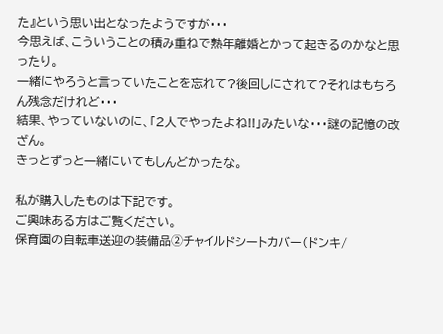た』という思い出となったようですが・・・
今思えば、こういうことの積み重ねで熟年離婚とかって起きるのかなと思ったり。
一緒にやろうと言っていたことを忘れて?後回しにされて?それはもちろん残念だけれど・・・
結果、やっていないのに、「2人でやったよね!!」みたいな・・・謎の記憶の改ざん。
きっとずっと一緒にいてもしんどかったな。

私が購入したものは下記です。
ご興味ある方はご覧ください。
保育園の自転車送迎の装備品➁チャイルドシートカバー(ドンキ/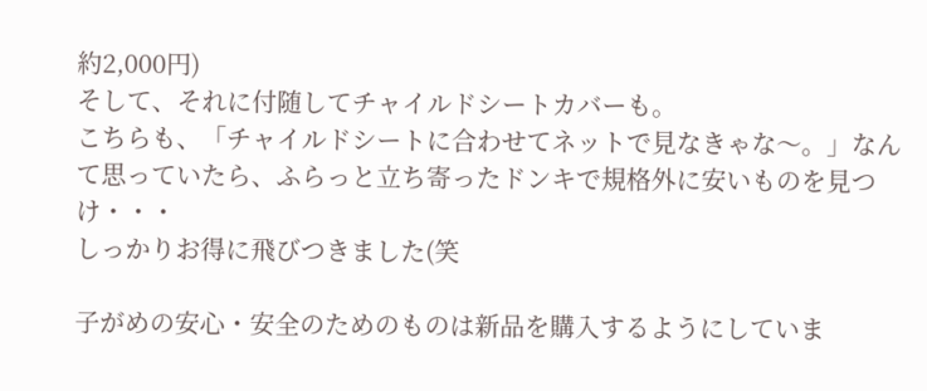約2,000円)
そして、それに付随してチャイルドシートカバーも。
こちらも、「チャイルドシートに合わせてネットで見なきゃな〜。」なんて思っていたら、ふらっと立ち寄ったドンキで規格外に安いものを見つけ・・・
しっかりお得に飛びつきました(笑

子がめの安心・安全のためのものは新品を購入するようにしていま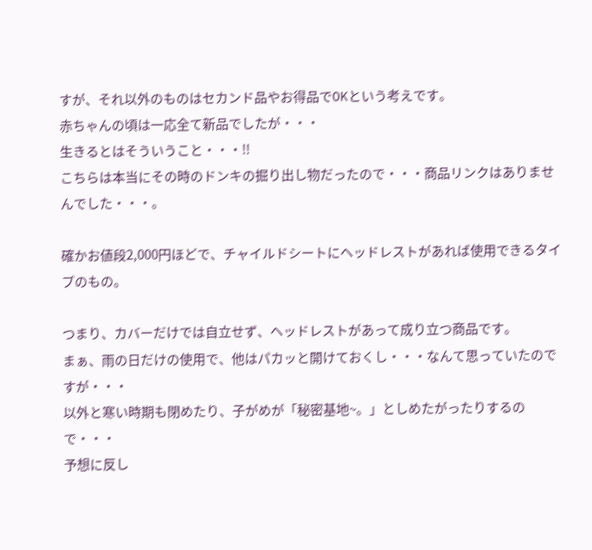すが、それ以外のものはセカンド品やお得品でOKという考えです。
赤ちゃんの頃は一応全て新品でしたが・・・
生きるとはそういうこと・・・!!
こちらは本当にその時のドンキの掘り出し物だったので・・・商品リンクはありませんでした・・・。

確かお値段2,000円ほどで、チャイルドシートにヘッドレストがあれば使用できるタイプのもの。

つまり、カバーだけでは自立せず、ヘッドレストがあって成り立つ商品です。
まぁ、雨の日だけの使用で、他はパカッと開けておくし・・・なんて思っていたのですが・・・
以外と寒い時期も閉めたり、子がめが「秘密基地~。」としめたがったりするので・・・
予想に反し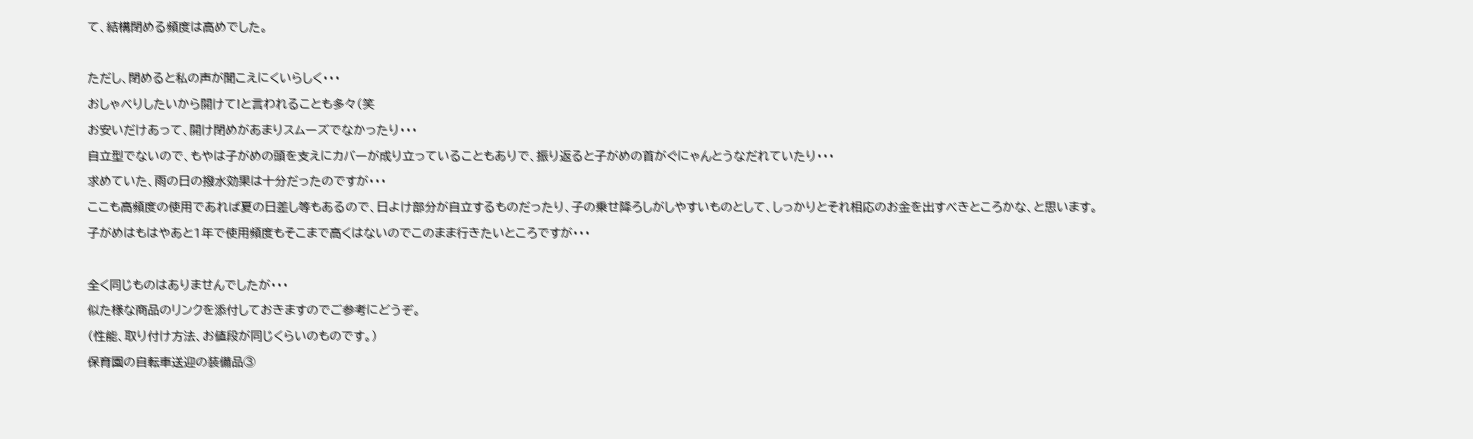て、結構閉める頻度は高めでした。

ただし、閉めると私の声が聞こえにくいらしく・・・
おしゃべりしたいから開けて!と言われることも多々(笑
お安いだけあって、開け閉めがあまりスムーズでなかったり・・・
自立型でないので、もやは子がめの頭を支えにカバーが成り立っていることもありで、振り返ると子がめの首がぐにゃんとうなだれていたり・・・
求めていた、雨の日の撥水効果は十分だったのですが・・・
ここも高頻度の使用であれば夏の日差し等もあるので、日よけ部分が自立するものだったり、子の乗せ降ろしがしやすいものとして、しっかりとそれ相応のお金を出すべきところかな、と思います。
子がめはもはやあと1年で使用頻度もそこまで高くはないのでこのまま行きたいところですが・・・

全く同じものはありませんでしたが・・・
似た様な商品のリンクを添付しておきますのでご参考にどうぞ。
(性能、取り付け方法、お値段が同じくらいのものです。)
保育園の自転車送迎の装備品③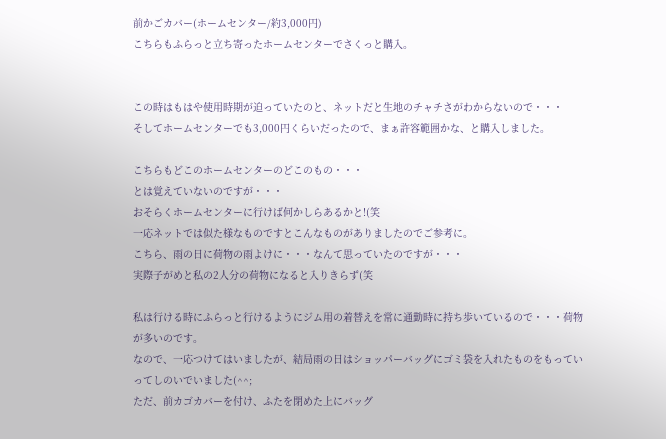前かごカバー(ホームセンター/約3,000円)
こちらもふらっと立ち寄ったホームセンターでさくっと購入。


この時はもはや使用時期が迫っていたのと、ネットだと生地のチャチさがわからないので・・・
そしてホームセンターでも3,000円くらいだったので、まぁ許容範囲かな、と購入しました。

こちらもどこのホームセンターのどこのもの・・・
とは覚えていないのですが・・・
おそらくホームセンターに行けば何かしらあるかと!(笑
一応ネットでは似た様なものですとこんなものがありましたのでご参考に。
こちら、雨の日に荷物の雨よけに・・・なんて思っていたのですが・・・
実際子がめと私の2人分の荷物になると入りきらず(笑

私は行ける時にふらっと行けるようにジム用の着替えを常に通勤時に持ち歩いているので・・・荷物が多いのです。
なので、一応つけてはいましたが、結局雨の日はショッパーバッグにゴミ袋を入れたものをもっていってしのいでいました(^^;
ただ、前カゴカバーを付け、ふたを閉めた上にバッグ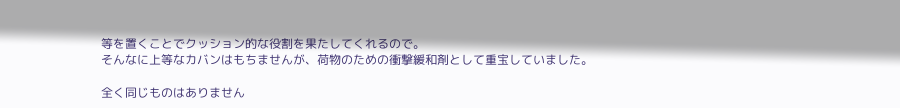等を置くことでクッション的な役割を果たしてくれるので。
そんなに上等なカバンはもちませんが、荷物のための衝撃緩和剤として重宝していました。

全く同じものはありません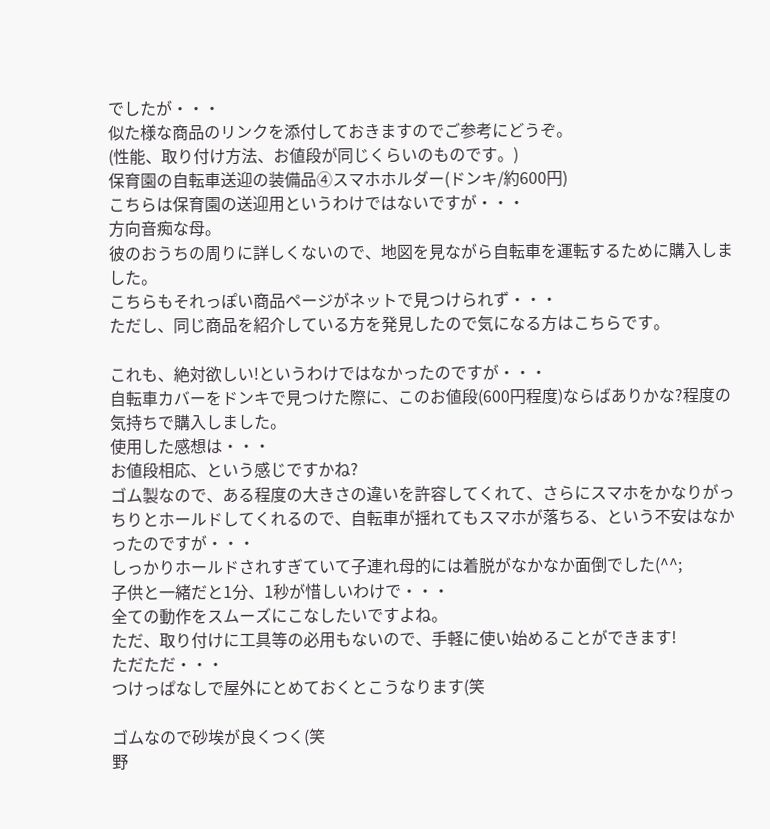でしたが・・・
似た様な商品のリンクを添付しておきますのでご参考にどうぞ。
(性能、取り付け方法、お値段が同じくらいのものです。)
保育園の自転車送迎の装備品④スマホホルダー(ドンキ/約600円)
こちらは保育園の送迎用というわけではないですが・・・
方向音痴な母。
彼のおうちの周りに詳しくないので、地図を見ながら自転車を運転するために購入しました。
こちらもそれっぽい商品ページがネットで見つけられず・・・
ただし、同じ商品を紹介している方を発見したので気になる方はこちらです。

これも、絶対欲しい!というわけではなかったのですが・・・
自転車カバーをドンキで見つけた際に、このお値段(600円程度)ならばありかな?程度の気持ちで購入しました。
使用した感想は・・・
お値段相応、という感じですかね?
ゴム製なので、ある程度の大きさの違いを許容してくれて、さらにスマホをかなりがっちりとホールドしてくれるので、自転車が揺れてもスマホが落ちる、という不安はなかったのですが・・・
しっかりホールドされすぎていて子連れ母的には着脱がなかなか面倒でした(^^;
子供と一緒だと1分、1秒が惜しいわけで・・・
全ての動作をスムーズにこなしたいですよね。
ただ、取り付けに工具等の必用もないので、手軽に使い始めることができます!
ただただ・・・
つけっぱなしで屋外にとめておくとこうなります(笑

ゴムなので砂埃が良くつく(笑
野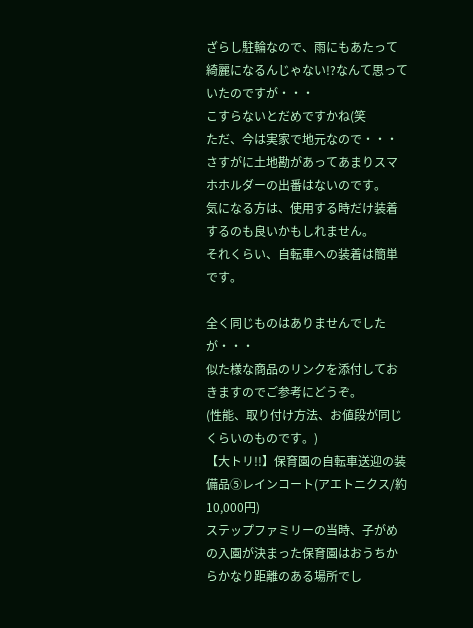ざらし駐輪なので、雨にもあたって綺麗になるんじゃない!?なんて思っていたのですが・・・
こすらないとだめですかね(笑
ただ、今は実家で地元なので・・・さすがに土地勘があってあまりスマホホルダーの出番はないのです。
気になる方は、使用する時だけ装着するのも良いかもしれません。
それくらい、自転車への装着は簡単です。

全く同じものはありませんでしたが・・・
似た様な商品のリンクを添付しておきますのでご参考にどうぞ。
(性能、取り付け方法、お値段が同じくらいのものです。)
【大トリ!!】保育園の自転車送迎の装備品⑤レインコート(アエトニクス/約10,000円)
ステップファミリーの当時、子がめの入園が決まった保育園はおうちからかなり距離のある場所でし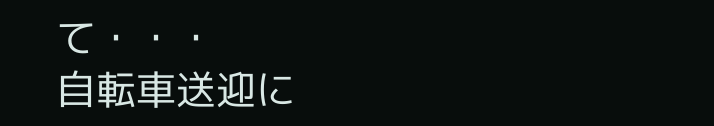て・・・
自転車送迎に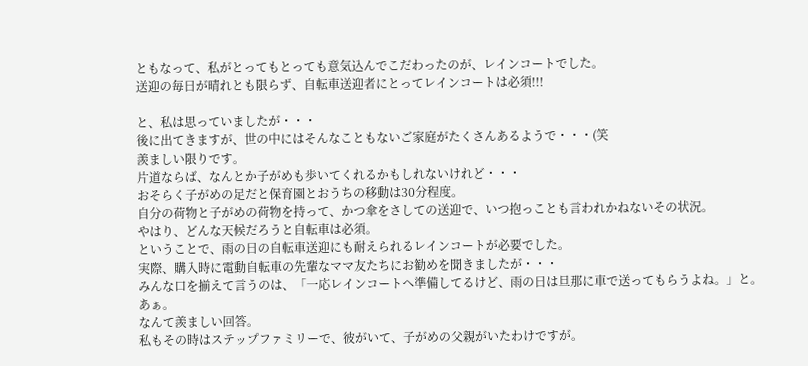ともなって、私がとってもとっても意気込んでこだわったのが、レインコートでした。
送迎の毎日が晴れとも限らず、自転車送迎者にとってレインコートは必須!!!

と、私は思っていましたが・・・
後に出てきますが、世の中にはそんなこともないご家庭がたくさんあるようで・・・(笑
羨ましい限りです。
片道ならば、なんとか子がめも歩いてくれるかもしれないけれど・・・
おそらく子がめの足だと保育園とおうちの移動は30分程度。
自分の荷物と子がめの荷物を持って、かつ傘をさしての送迎で、いつ抱っことも言われかねないその状況。
やはり、どんな天候だろうと自転車は必須。
ということで、雨の日の自転車送迎にも耐えられるレインコートが必要でした。
実際、購入時に電動自転車の先輩なママ友たちにお勧めを聞きましたが・・・
みんな口を揃えて言うのは、「一応レインコートへ準備してるけど、雨の日は旦那に車で送ってもらうよね。」と。
あぁ。
なんて羨ましい回答。
私もその時はステップファミリーで、彼がいて、子がめの父親がいたわけですが。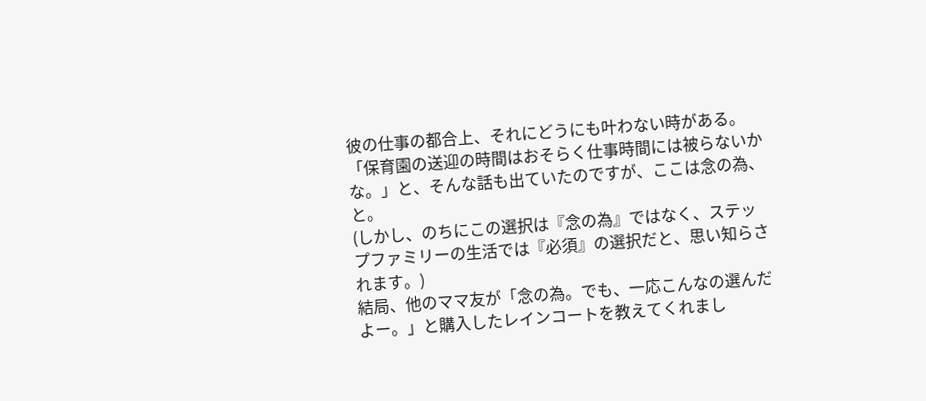彼の仕事の都合上、それにどうにも叶わない時がある。
「保育園の送迎の時間はおそらく仕事時間には被らないかな。」と、そんな話も出ていたのですが、ここは念の為、と。
(しかし、のちにこの選択は『念の為』ではなく、ステップファミリーの生活では『必須』の選択だと、思い知らされます。)
結局、他のママ友が「念の為。でも、一応こんなの選んだよー。」と購入したレインコートを教えてくれまし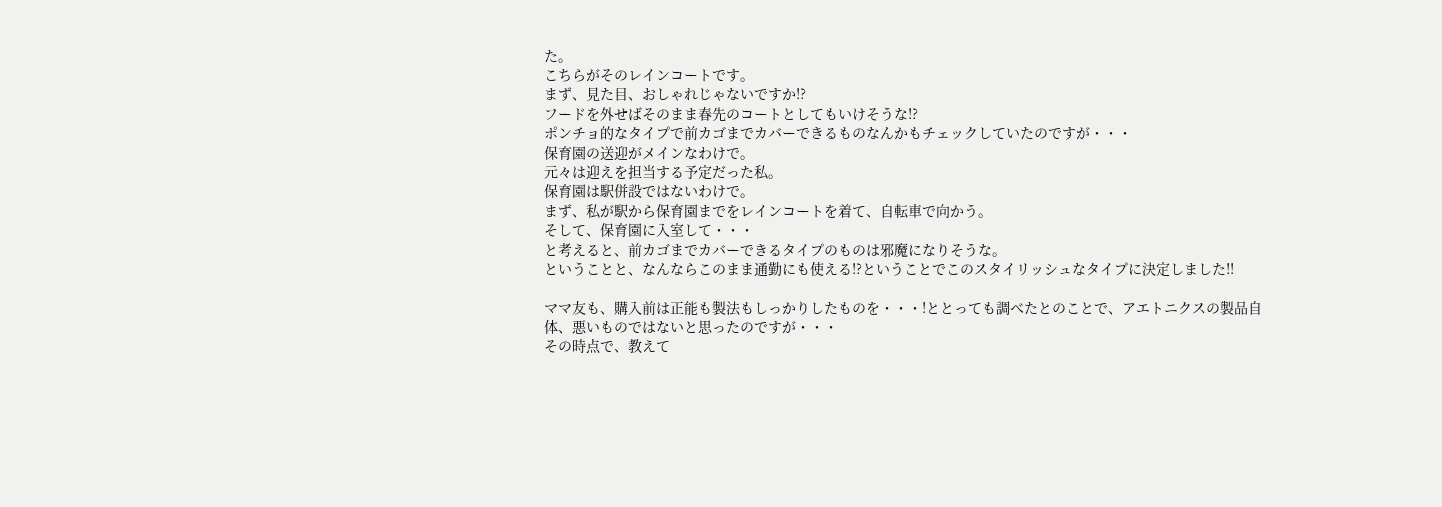た。
こちらがそのレインコートです。
まず、見た目、おしゃれじゃないですか!?
フードを外せばそのまま春先のコートとしてもいけそうな!?
ポンチョ的なタイプで前カゴまでカバーできるものなんかもチェックしていたのですが・・・
保育園の送迎がメインなわけで。
元々は迎えを担当する予定だった私。
保育園は駅併設ではないわけで。
まず、私が駅から保育園までをレインコートを着て、自転車で向かう。
そして、保育園に入室して・・・
と考えると、前カゴまでカバーできるタイプのものは邪魔になりそうな。
ということと、なんならこのまま通勤にも使える!?ということでこのスタイリッシュなタイプに決定しました!!

ママ友も、購入前は正能も製法もしっかりしたものを・・・!ととっても調べたとのことで、アエトニクスの製品自体、悪いものではないと思ったのですが・・・
その時点で、教えて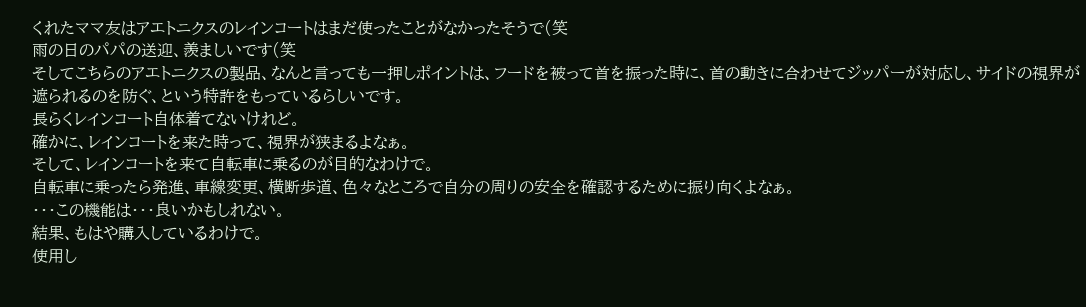くれたママ友はアエトニクスのレインコートはまだ使ったことがなかったそうで(笑
雨の日のパパの送迎、羨ましいです(笑
そしてこちらのアエトニクスの製品、なんと言っても一押しポイントは、フードを被って首を振った時に、首の動きに合わせてジッパーが対応し、サイドの視界が遮られるのを防ぐ、という特許をもっているらしいです。
長らくレインコート自体着てないけれど。
確かに、レインコートを来た時って、視界が狭まるよなぁ。
そして、レインコートを来て自転車に乗るのが目的なわけで。
自転車に乗ったら発進、車線変更、横断歩道、色々なところで自分の周りの安全を確認するために振り向くよなぁ。
・・・この機能は・・・良いかもしれない。
結果、もはや購入しているわけで。
使用し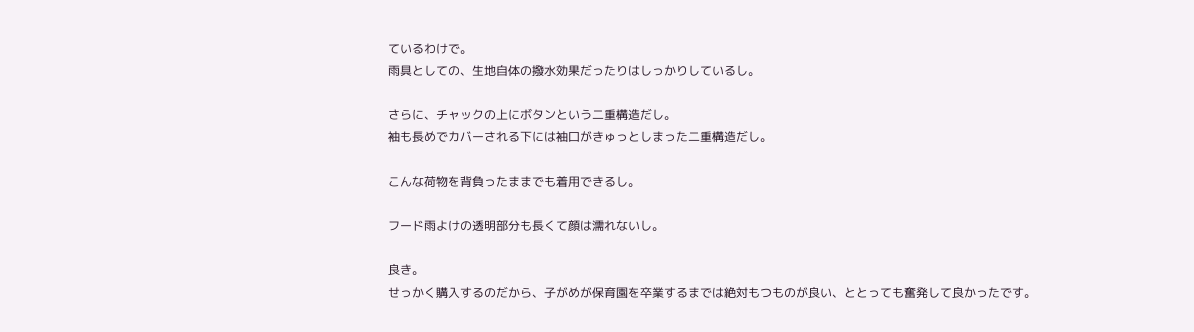ているわけで。
雨具としての、生地自体の撥水効果だったりはしっかりしているし。

さらに、チャックの上にボタンという二重構造だし。
袖も長めでカバーされる下には袖口がきゅっとしまった二重構造だし。

こんな荷物を背負ったままでも着用できるし。

フード雨よけの透明部分も長くて顔は濡れないし。

良き。
せっかく購入するのだから、子がめが保育園を卒業するまでは絶対もつものが良い、ととっても奮発して良かったです。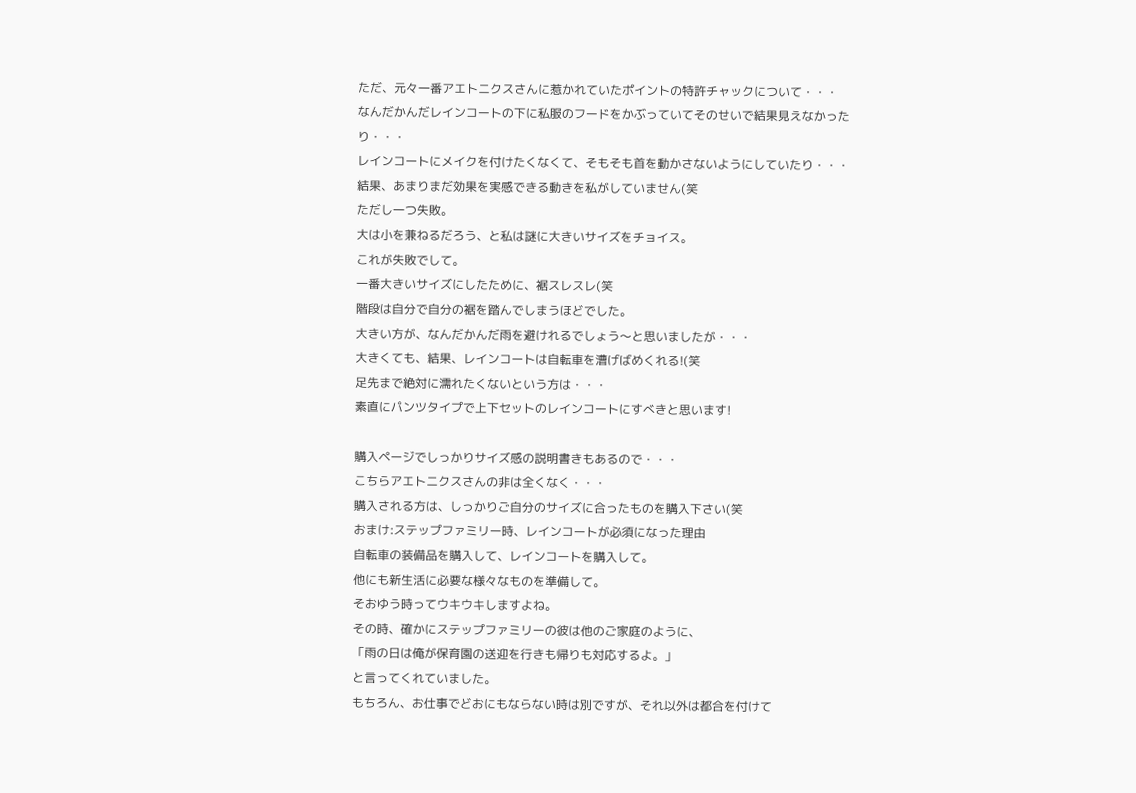ただ、元々一番アエトニクスさんに惹かれていたポイントの特許チャックについて・・・
なんだかんだレインコートの下に私服のフードをかぶっていてそのせいで結果見えなかったり・・・
レインコートにメイクを付けたくなくて、そもそも首を動かさないようにしていたり・・・
結果、あまりまだ効果を実感できる動きを私がしていません(笑
ただし一つ失敗。
大は小を兼ねるだろう、と私は謎に大きいサイズをチョイス。
これが失敗でして。
一番大きいサイズにしたために、裾スレスレ(笑
階段は自分で自分の裾を踏んでしまうほどでした。
大きい方が、なんだかんだ雨を避けれるでしょう〜と思いましたが・・・
大きくても、結果、レインコートは自転車を漕げばめくれる!(笑
足先まで絶対に濡れたくないという方は・・・
素直にパンツタイプで上下セットのレインコートにすべきと思います!

購入ページでしっかりサイズ感の説明書きもあるので・・・
こちらアエトニクスさんの非は全くなく・・・
購入される方は、しっかりご自分のサイズに合ったものを購入下さい(笑
おまけ:ステップファミリー時、レインコートが必須になった理由
自転車の装備品を購入して、レインコートを購入して。
他にも新生活に必要な様々なものを準備して。
そおゆう時ってウキウキしますよね。
その時、確かにステップファミリーの彼は他のご家庭のように、
「雨の日は俺が保育園の送迎を行きも帰りも対応するよ。」
と言ってくれていました。
もちろん、お仕事でどおにもならない時は別ですが、それ以外は都合を付けて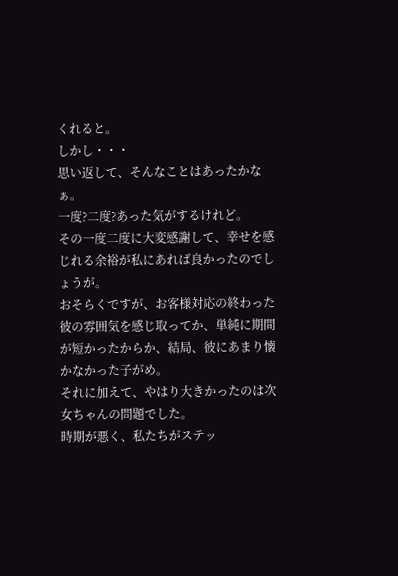くれると。
しかし・・・
思い返して、そんなことはあったかなぁ。
一度?二度?あった気がするけれど。
その一度二度に大変感謝して、幸せを感じれる余裕が私にあれば良かったのでしょうが。
おそらくですが、お客様対応の終わった彼の雰囲気を感じ取ってか、単純に期間が短かったからか、結局、彼にあまり懐かなかった子がめ。
それに加えて、やはり大きかったのは次女ちゃんの問題でした。
時期が悪く、私たちがステッ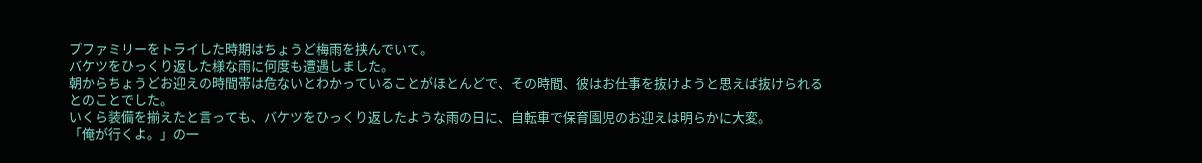プファミリーをトライした時期はちょうど梅雨を挟んでいて。
バケツをひっくり返した様な雨に何度も遭遇しました。
朝からちょうどお迎えの時間帯は危ないとわかっていることがほとんどで、その時間、彼はお仕事を抜けようと思えば抜けられるとのことでした。
いくら装備を揃えたと言っても、バケツをひっくり返したような雨の日に、自転車で保育園児のお迎えは明らかに大変。
「俺が行くよ。」の一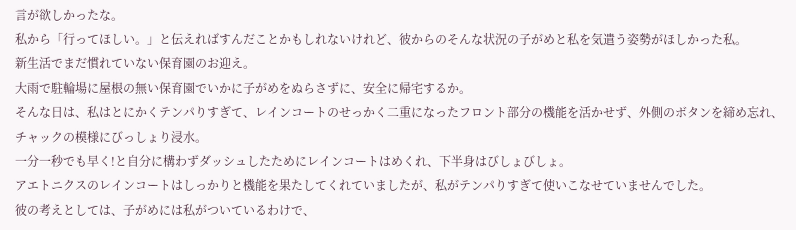言が欲しかったな。
私から「行ってほしい。」と伝えればすんだことかもしれないけれど、彼からのそんな状況の子がめと私を気遣う姿勢がほしかった私。
新生活でまだ慣れていない保育園のお迎え。
大雨で駐輪場に屋根の無い保育園でいかに子がめをぬらさずに、安全に帰宅するか。
そんな日は、私はとにかくテンパりすぎて、レインコートのせっかく二重になったフロント部分の機能を活かせず、外側のボタンを締め忘れ、チャックの模様にびっしょり浸水。
一分一秒でも早く!と自分に構わずダッシュしたためにレインコートはめくれ、下半身はびしょびしょ。
アエトニクスのレインコートはしっかりと機能を果たしてくれていましたが、私がテンパりすぎて使いこなせていませんでした。
彼の考えとしては、子がめには私がついているわけで、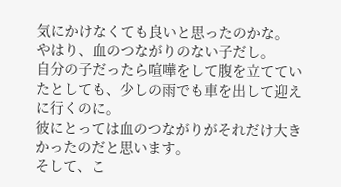気にかけなくても良いと思ったのかな。
やはり、血のつながりのない子だし。
自分の子だったら喧嘩をして腹を立てていたとしても、少しの雨でも車を出して迎えに行くのに。
彼にとっては血のつながりがそれだけ大きかったのだと思います。
そして、こ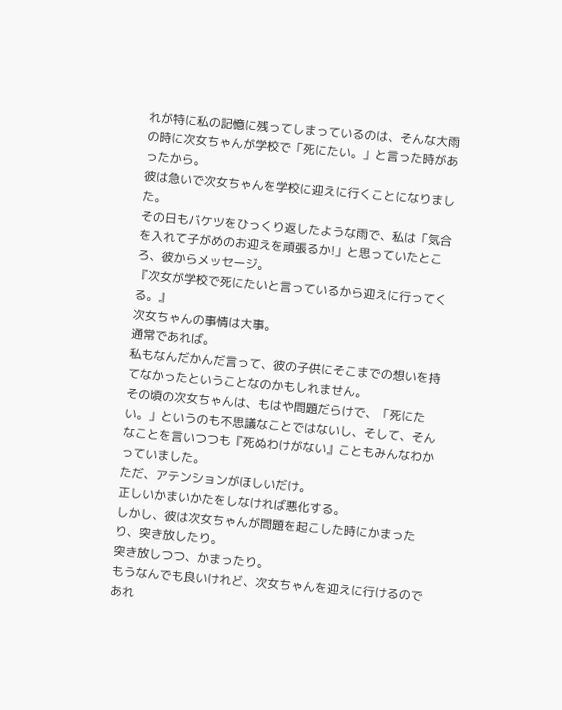れが特に私の記憶に残ってしまっているのは、そんな大雨の時に次女ちゃんが学校で「死にたい。」と言った時があったから。
彼は急いで次女ちゃんを学校に迎えに行くことになりました。
その日もバケツをひっくり返したような雨で、私は「気合を入れて子がめのお迎えを頑張るか!」と思っていたところ、彼からメッセージ。
『次女が学校で死にたいと言っているから迎えに行ってくる。』
次女ちゃんの事情は大事。
通常であれば。
私もなんだかんだ言って、彼の子供にそこまでの想いを持てなかったということなのかもしれません。
その頃の次女ちゃんは、もはや問題だらけで、「死にたい。」というのも不思議なことではないし、そして、そんなことを言いつつも『死ぬわけがない』こともみんなわかっていました。
ただ、アテンションがほしいだけ。
正しいかまいかたをしなければ悪化する。
しかし、彼は次女ちゃんが問題を起こした時にかまったり、突き放したり。
突き放しつつ、かまったり。
もうなんでも良いけれど、次女ちゃんを迎えに行けるのであれ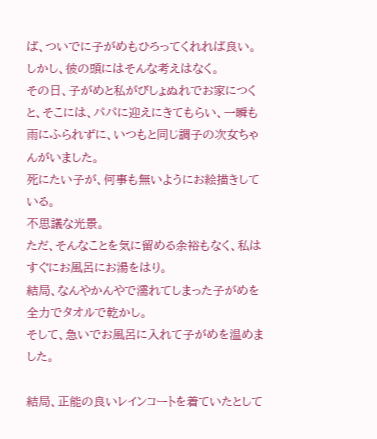ば、ついでに子がめもひろってくれれば良い。
しかし、彼の頭にはそんな考えはなく。
その日、子がめと私がびしょぬれでお家につくと、そこには、パパに迎えにきてもらい、一瞬も雨にふられずに、いつもと同じ調子の次女ちゃんがいました。
死にたい子が、何事も無いようにお絵描きしている。
不思議な光景。
ただ、そんなことを気に留める余裕もなく、私はすぐにお風呂にお湯をはり。
結局、なんやかんやで濡れてしまった子がめを全力でタオルで乾かし。
そして、急いでお風呂に入れて子がめを温めました。

結局、正能の良いレインコートを着ていたとして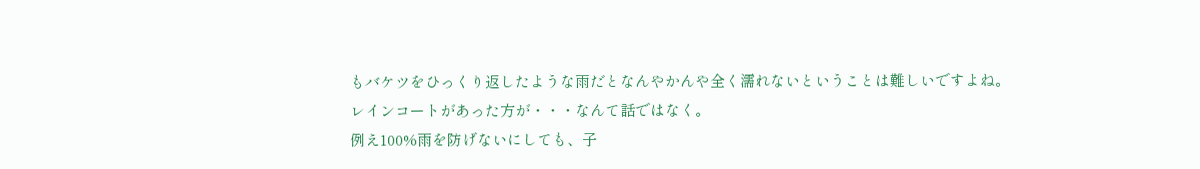もバケツをひっくり返したような雨だとなんやかんや全く濡れないということは難しいですよね。
レインコートがあった方が・・・なんて話ではなく。
例え100%雨を防げないにしても、子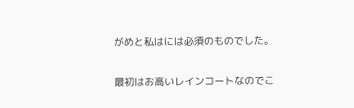がめと私はには必須のものでした。

最初はお高いレインコートなのでこ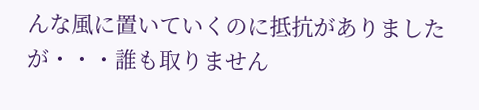んな風に置いていくのに抵抗がありましたが・・・誰も取りません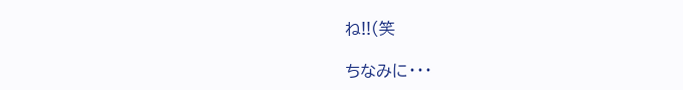ね!!(笑

ちなみに・・・